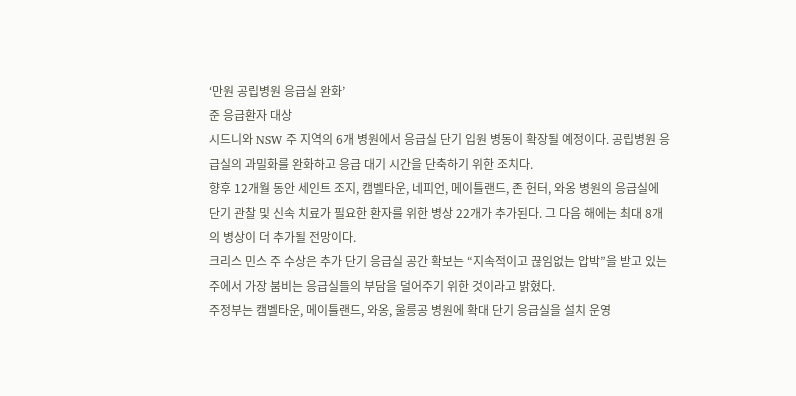‘만원 공립병원 응급실 완화’
준 응급환자 대상
시드니와 NSW 주 지역의 6개 병원에서 응급실 단기 입원 병동이 확장될 예정이다. 공립병원 응급실의 과밀화를 완화하고 응급 대기 시간을 단축하기 위한 조치다.
향후 12개월 동안 세인트 조지, 캠벨타운, 네피언, 메이틀랜드, 존 헌터, 와옹 병원의 응급실에 단기 관찰 및 신속 치료가 필요한 환자를 위한 병상 22개가 추가된다. 그 다음 해에는 최대 8개의 병상이 더 추가될 전망이다.
크리스 민스 주 수상은 추가 단기 응급실 공간 확보는 “지속적이고 끊임없는 압박”을 받고 있는 주에서 가장 붐비는 응급실들의 부담을 덜어주기 위한 것이라고 밝혔다.
주정부는 캠벨타운, 메이틀랜드, 와옹, 울릉공 병원에 확대 단기 응급실을 설치 운영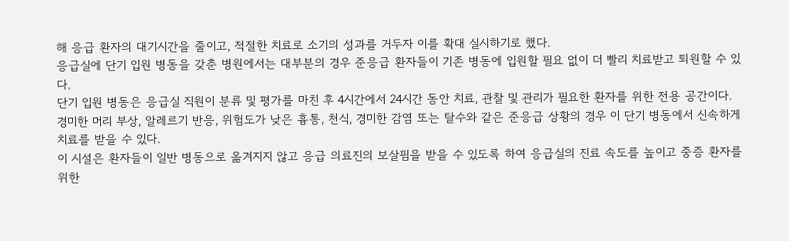해 응급 환자의 대기시간을 줄이고, 적절한 치료로 소기의 성과를 거두자 이를 확대 실시하기로 했다.
응급실에 단기 입원 병동을 갖춘 병원에서는 대부분의 경우 준응급 환자들이 기존 병동에 입원할 필요 없이 더 빨리 치료받고 퇴원할 수 있다.
단기 입원 병동은 응급실 직원이 분류 및 평가를 마친 후 4시간에서 24시간 동안 치료, 관찰 및 관리가 필요한 환자를 위한 전용 공간이다.
경미한 머리 부상, 알레르기 반응, 위험도가 낮은 흉통, 천식, 경미한 감염 또는 탈수와 같은 준응급 상황의 경우 이 단기 병동에서 신속하게 치료를 받을 수 있다.
이 시설은 환자들이 일반 병동으로 옮겨지지 않고 응급 의료진의 보살핌을 받을 수 있도록 하여 응급실의 진료 속도를 높이고 중증 환자를 위한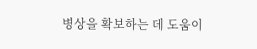병상을 확보하는 데 도움이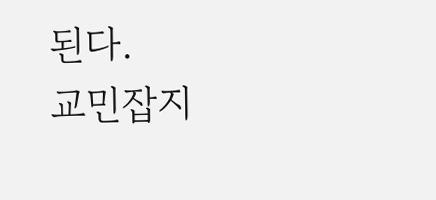된다.
교민잡지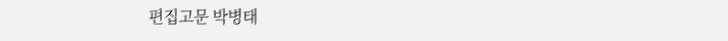편집고문 박병태